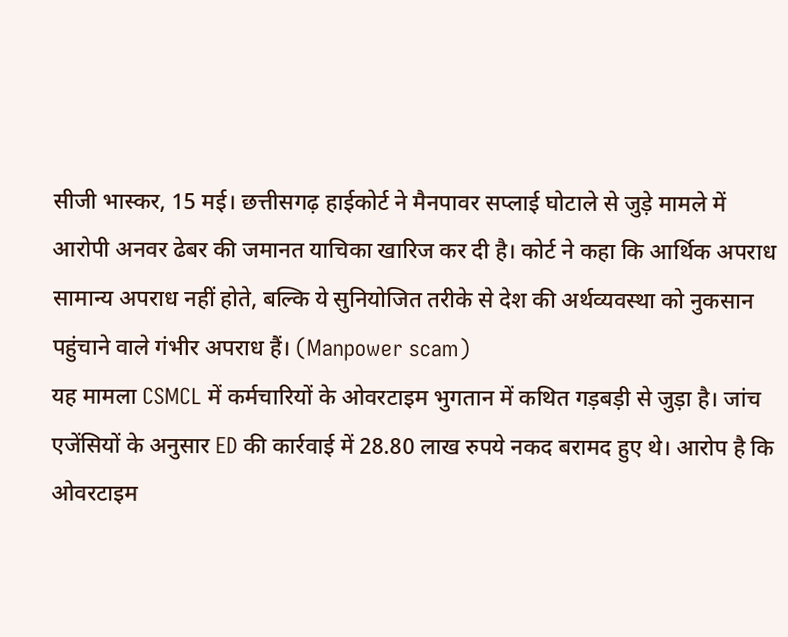सीजी भास्कर, 15 मई। छत्तीसगढ़ हाईकोर्ट ने मैनपावर सप्लाई घोटाले से जुड़े मामले में आरोपी अनवर ढेबर की जमानत याचिका खारिज कर दी है। कोर्ट ने कहा कि आर्थिक अपराध सामान्य अपराध नहीं होते, बल्कि ये सुनियोजित तरीके से देश की अर्थव्यवस्था को नुकसान पहुंचाने वाले गंभीर अपराध हैं। (Manpower scam)
यह मामला CSMCL में कर्मचारियों के ओवरटाइम भुगतान में कथित गड़बड़ी से जुड़ा है। जांच एजेंसियों के अनुसार ED की कार्रवाई में 28.80 लाख रुपये नकद बरामद हुए थे। आरोप है कि ओवरटाइम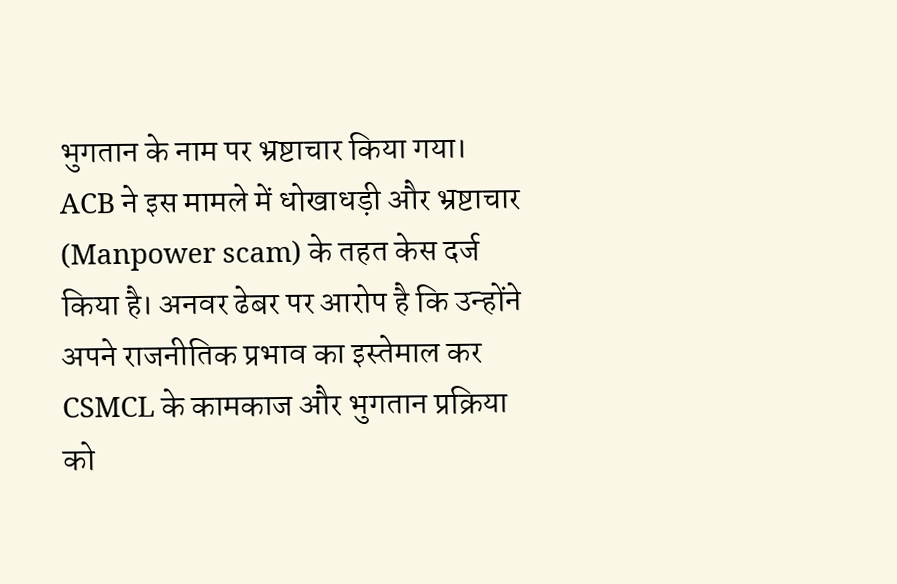भुगतान के नाम पर भ्रष्टाचार किया गया।
ACB ने इस मामले में धोखाधड़ी और भ्रष्टाचार (Manpower scam) के तहत केस दर्ज किया है। अनवर ढेबर पर आरोप है कि उन्होंने अपने राजनीतिक प्रभाव का इस्तेमाल कर CSMCL के कामकाज और भुगतान प्रक्रिया को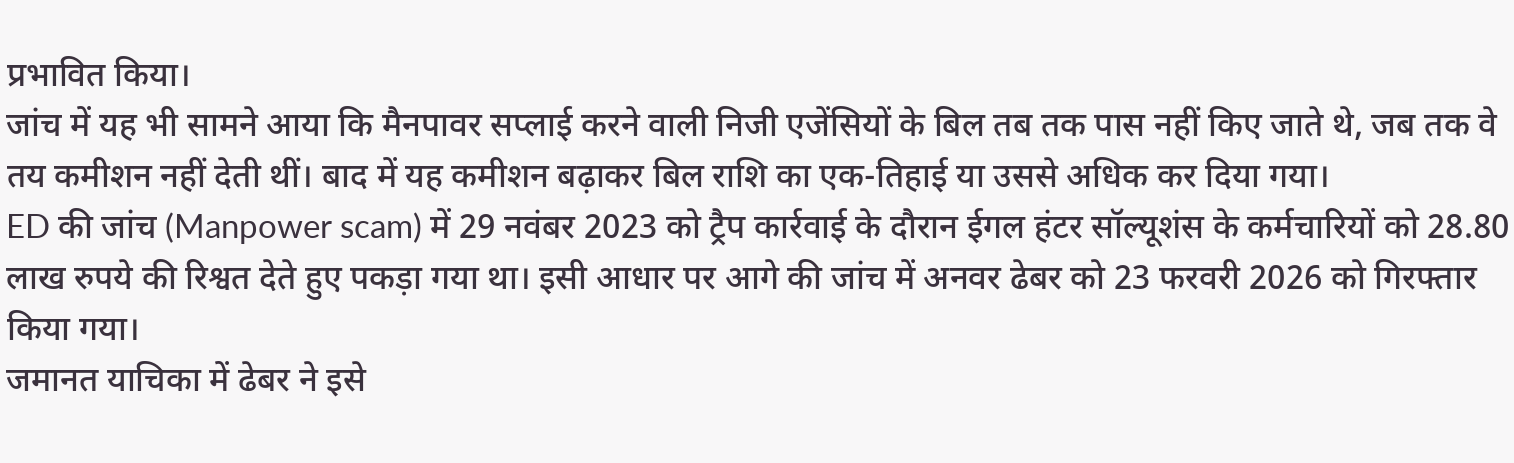प्रभावित किया।
जांच में यह भी सामने आया कि मैनपावर सप्लाई करने वाली निजी एजेंसियों के बिल तब तक पास नहीं किए जाते थे, जब तक वे तय कमीशन नहीं देती थीं। बाद में यह कमीशन बढ़ाकर बिल राशि का एक-तिहाई या उससे अधिक कर दिया गया।
ED की जांच (Manpower scam) में 29 नवंबर 2023 को ट्रैप कार्रवाई के दौरान ईगल हंटर सॉल्यूशंस के कर्मचारियों को 28.80 लाख रुपये की रिश्वत देते हुए पकड़ा गया था। इसी आधार पर आगे की जांच में अनवर ढेबर को 23 फरवरी 2026 को गिरफ्तार किया गया।
जमानत याचिका में ढेबर ने इसे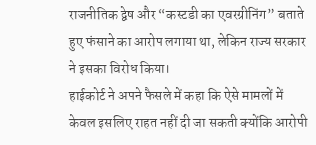राजनीतिक द्वेष और “कस्टडी का एवरग्रीनिंग” बताते हुए फंसाने का आरोप लगाया था, लेकिन राज्य सरकार ने इसका विरोध किया।
हाईकोर्ट ने अपने फैसले में कहा कि ऐसे मामलों में केवल इसलिए राहत नहीं दी जा सकती क्योंकि आरोपी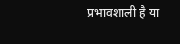प्रभावशाली है या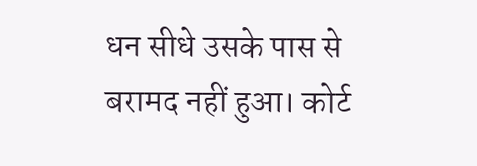धन सीधे उसके पास से बरामद नहीं हुआ। कोर्ट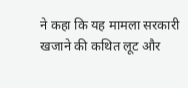ने कहा कि यह मामला सरकारी खजाने की कथित लूट और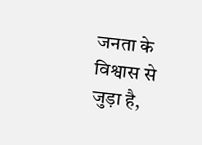जनता के विश्वास से जुड़ा है,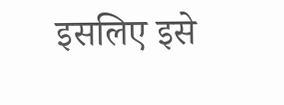इसलिए इसे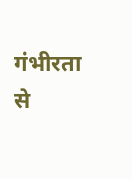गंभीरता से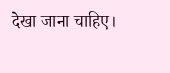देखा जाना चाहिए।